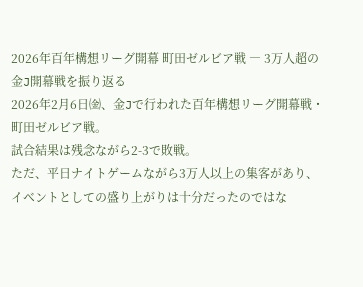2026年百年構想リーグ開幕 町田ゼルビア戦 ― 3万人超の金J開幕戦を振り返る
2026年2月6日㈮、金Jで行われた百年構想リーグ開幕戦・町田ゼルビア戦。
試合結果は残念ながら2-3で敗戦。
ただ、平日ナイトゲームながら3万人以上の集客があり、イベントとしての盛り上がりは十分だったのではな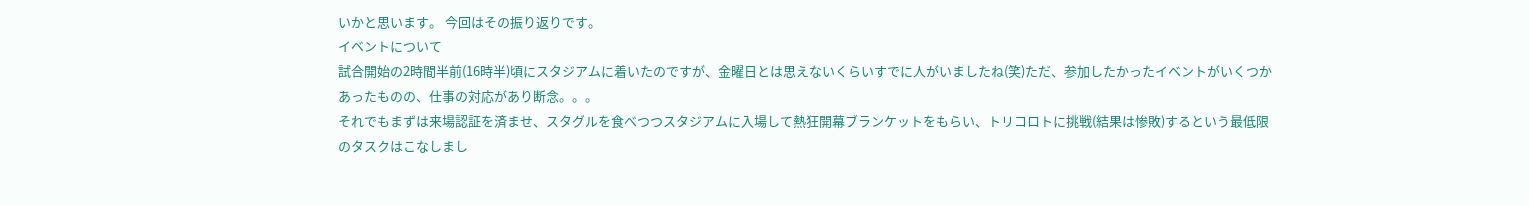いかと思います。 今回はその振り返りです。
イベントについて
試合開始の2時間半前(16時半)頃にスタジアムに着いたのですが、金曜日とは思えないくらいすでに人がいましたね(笑)ただ、参加したかったイベントがいくつかあったものの、仕事の対応があり断念。。。
それでもまずは来場認証を済ませ、スタグルを食べつつスタジアムに入場して熱狂開幕ブランケットをもらい、トリコロトに挑戦(結果は惨敗)するという最低限のタスクはこなしまし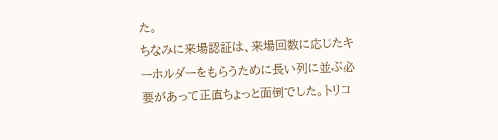た。
ちなみに来場認証は、来場回数に応じたキーホルダーをもらうために長い列に並ぶ必要があって正直ちょっと面倒でした。トリコ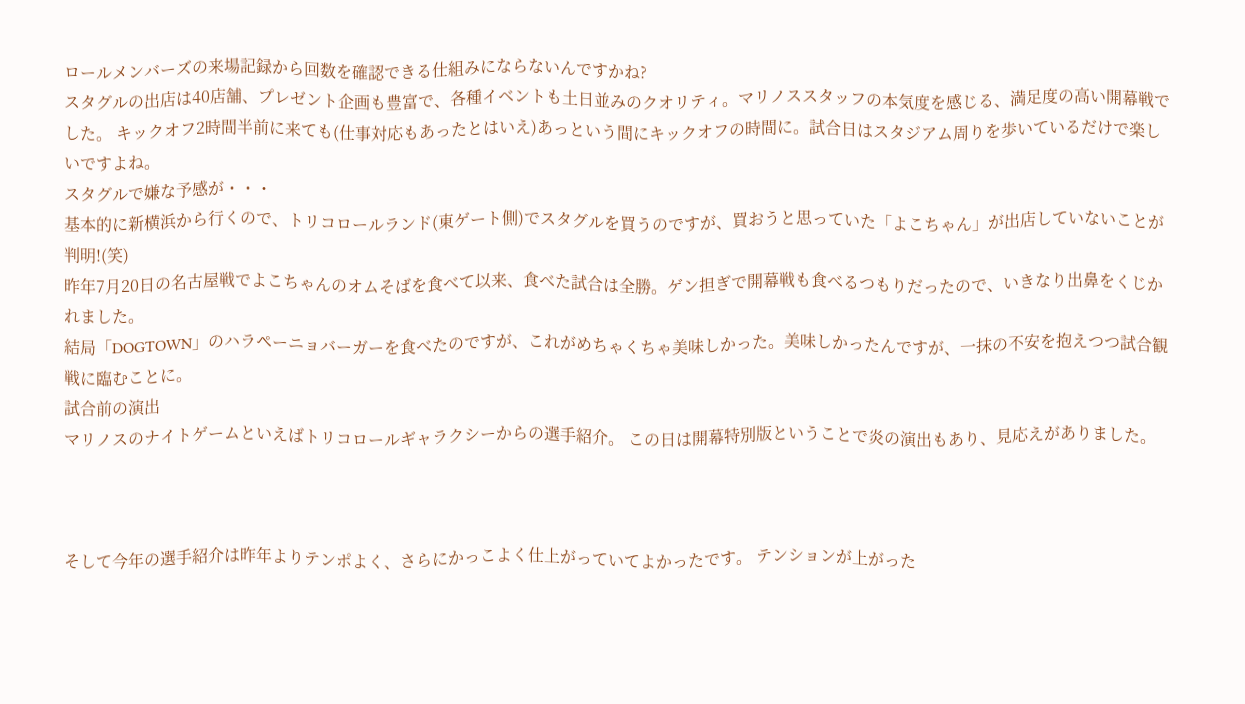ロールメンバーズの来場記録から回数を確認できる仕組みにならないんですかね?
スタグルの出店は40店舗、プレゼント企画も豊富で、各種イベントも土日並みのクオリティ。マリノススタッフの本気度を感じる、満足度の高い開幕戦でした。 キックオフ2時間半前に来ても(仕事対応もあったとはいえ)あっという間にキックオフの時間に。試合日はスタジアム周りを歩いているだけで楽しいですよね。
スタグルで嫌な予感が・・・
基本的に新横浜から行くので、トリコロールランド(東ゲート側)でスタグルを買うのですが、買おうと思っていた「よこちゃん」が出店していないことが判明!(笑)
昨年7月20日の名古屋戦でよこちゃんのオムそばを食べて以来、食べた試合は全勝。ゲン担ぎで開幕戦も食べるつもりだったので、いきなり出鼻をくじかれました。
結局「DOGTOWN」のハラペーニョバーガーを食べたのですが、これがめちゃくちゃ美味しかった。美味しかったんですが、一抹の不安を抱えつつ試合観戦に臨むことに。
試合前の演出
マリノスのナイトゲームといえばトリコロールギャラクシーからの選手紹介。 この日は開幕特別版ということで炎の演出もあり、見応えがありました。



そして今年の選手紹介は昨年よりテンポよく、さらにかっこよく仕上がっていてよかったです。 テンションが上がった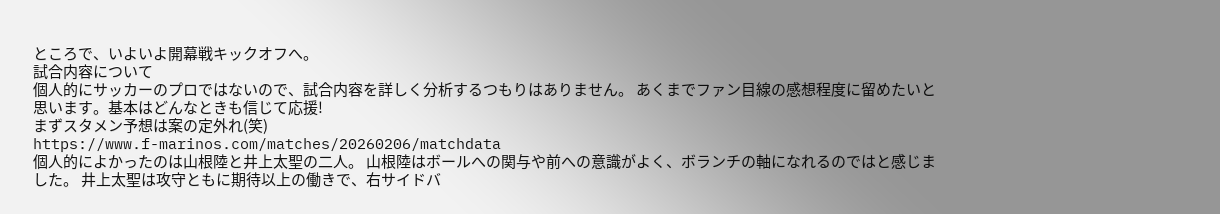ところで、いよいよ開幕戦キックオフへ。
試合内容について
個人的にサッカーのプロではないので、試合内容を詳しく分析するつもりはありません。 あくまでファン目線の感想程度に留めたいと思います。基本はどんなときも信じて応援!
まずスタメン予想は案の定外れ(笑)
https://www.f-marinos.com/matches/20260206/matchdata
個人的によかったのは山根陸と井上太聖の二人。 山根陸はボールへの関与や前への意識がよく、ボランチの軸になれるのではと感じました。 井上太聖は攻守ともに期待以上の働きで、右サイドバ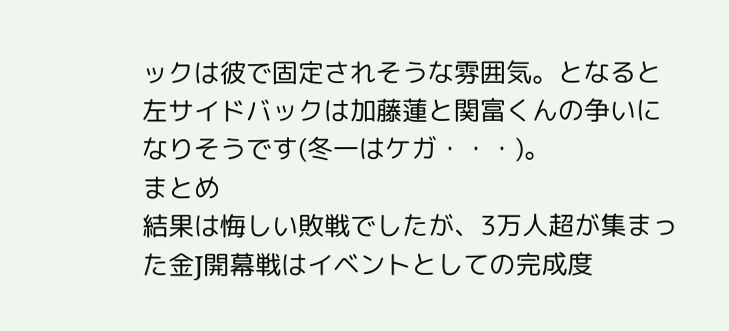ックは彼で固定されそうな雰囲気。となると左サイドバックは加藤蓮と関富くんの争いになりそうです(冬一はケガ・・・)。
まとめ
結果は悔しい敗戦でしたが、3万人超が集まった金J開幕戦はイベントとしての完成度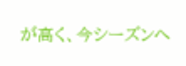が高く、今シーズンへ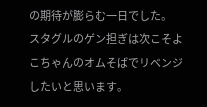の期待が膨らむ一日でした。 スタグルのゲン担ぎは次こそよこちゃんのオムそばでリベンジしたいと思います。